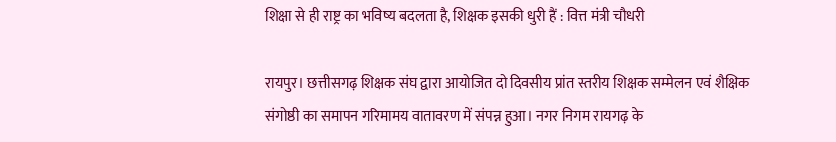शिक्षा से ही राष्ट्र का भविष्य बदलता है, शिक्षक इसकी धुरी हैं : वित्त मंत्री चौधरी

रायपुर। छत्तीसगढ़ शिक्षक संघ द्वारा आयोजित दो दिवसीय प्रांत स्तरीय शिक्षक सम्मेलन एवं शैक्षिक संगोष्ठी का समापन गरिमामय वातावरण में संपन्न हुआ। नगर निगम रायगढ़ के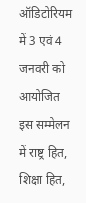ऑडिटोरियम में 3 एवं 4 जनवरी को आयोजित इस सम्मेलन में राष्ट्र हित, शिक्षा हित,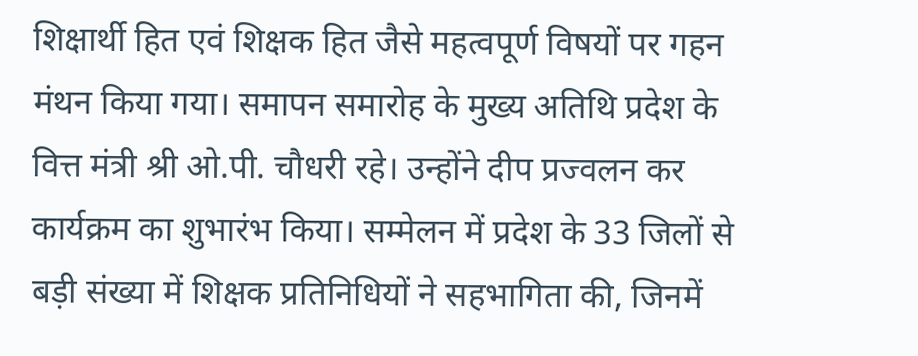शिक्षार्थी हित एवं शिक्षक हित जैसे महत्वपूर्ण विषयों पर गहन मंथन किया गया। समापन समारोह के मुख्य अतिथि प्रदेश के वित्त मंत्री श्री ओ.पी. चौधरी रहे। उन्होंने दीप प्रज्वलन कर कार्यक्रम का शुभारंभ किया। सम्मेलन में प्रदेश के 33 जिलों से बड़ी संख्या में शिक्षक प्रतिनिधियों ने सहभागिता की, जिनमें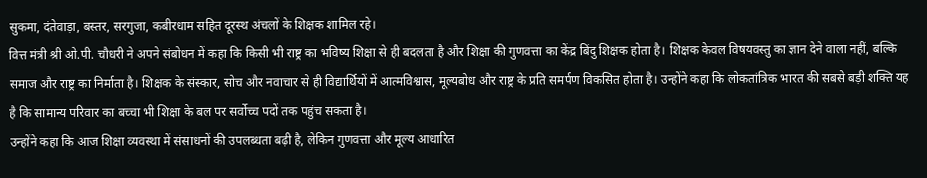सुकमा, दंतेवाड़ा, बस्तर, सरगुजा, कबीरधाम सहित दूरस्थ अंचलों के शिक्षक शामिल रहे।
वित्त मंत्री श्री ओ.पी. चौधरी ने अपने संबोधन में कहा कि किसी भी राष्ट्र का भविष्य शिक्षा से ही बदलता है और शिक्षा की गुणवत्ता का केंद्र बिंदु शिक्षक होता है। शिक्षक केवल विषयवस्तु का ज्ञान देने वाला नहीं, बल्कि समाज और राष्ट्र का निर्माता है। शिक्षक के संस्कार, सोच और नवाचार से ही विद्यार्थियों में आत्मविश्वास, मूल्यबोध और राष्ट्र के प्रति समर्पण विकसित होता है। उन्होंने कहा कि लोकतांत्रिक भारत की सबसे बड़ी शक्ति यह है कि सामान्य परिवार का बच्चा भी शिक्षा के बल पर सर्वोच्च पदों तक पहुंच सकता है।
उन्होंने कहा कि आज शिक्षा व्यवस्था में संसाधनों की उपलब्धता बढ़ी है, लेकिन गुणवत्ता और मूल्य आधारित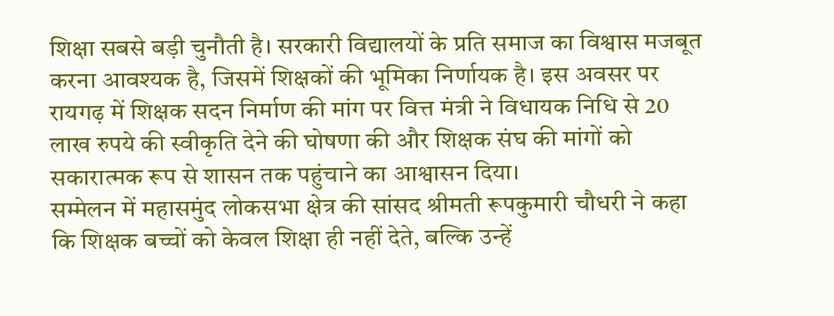शिक्षा सबसे बड़ी चुनौती है। सरकारी विद्यालयों के प्रति समाज का विश्वास मजबूत करना आवश्यक है, जिसमें शिक्षकों की भूमिका निर्णायक है। इस अवसर पर रायगढ़ में शिक्षक सदन निर्माण की मांग पर वित्त मंत्री ने विधायक निधि से 20 लाख रुपये की स्वीकृति देने की घोषणा की और शिक्षक संघ की मांगों को सकारात्मक रूप से शासन तक पहुंचाने का आश्वासन दिया।
सम्मेलन में महासमुंद लोकसभा क्षेत्र की सांसद श्रीमती रूपकुमारी चौधरी ने कहा कि शिक्षक बच्चों को केवल शिक्षा ही नहीं देते, बल्कि उन्हें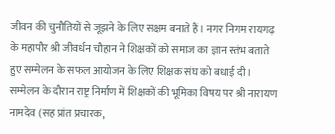जीवन की चुनौतियों से जूझने के लिए सक्षम बनाते हैं। नगर निगम रायगढ़ के महापौर श्री जीवर्धन चौहान ने शिक्षकों को समाज का ज्ञान स्तंभ बताते हुए सम्मेलन के सफल आयोजन के लिए शिक्षक संघ को बधाई दी।
सम्मेलन के दौरान राष्ट्र निर्माण में शिक्षकों की भूमिका विषय पर श्री नारायण नामदेव (सह प्रांत प्रचारक,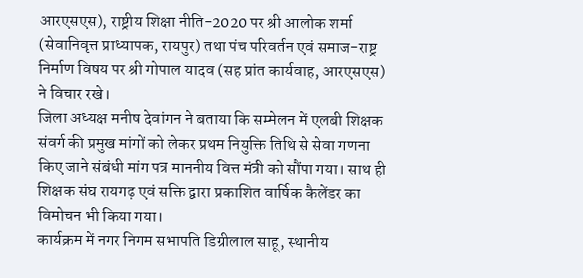आरएसएस), राष्ट्रीय शिक्षा नीति-2020 पर श्री आलोक शर्मा (सेवानिवृत्त प्राध्यापक, रायपुर) तथा पंच परिवर्तन एवं समाज-राष्ट्र निर्माण विषय पर श्री गोपाल यादव (सह प्रांत कार्यवाह, आरएसएस) ने विचार रखे।
जिला अध्यक्ष मनीष देवांगन ने बताया कि सम्मेलन में एलबी शिक्षक संवर्ग की प्रमुख मांगों को लेकर प्रथम नियुक्ति तिथि से सेवा गणना किए जाने संबंधी मांग पत्र माननीय वित्त मंत्री को सौंपा गया। साथ ही शिक्षक संघ रायगढ़ एवं सक्ति द्वारा प्रकाशित वार्षिक कैलेंडर का विमोचन भी किया गया।
कार्यक्रम में नगर निगम सभापति डिग्रीलाल साहू, स्थानीय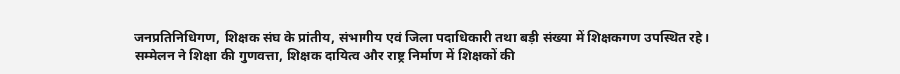जनप्रतिनिधिगण, शिक्षक संघ के प्रांतीय, संभागीय एवं जिला पदाधिकारी तथा बड़ी संख्या में शिक्षकगण उपस्थित रहे। सम्मेलन ने शिक्षा की गुणवत्ता, शिक्षक दायित्व और राष्ट्र निर्माण में शिक्षकों की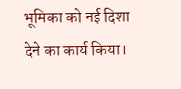भूमिका को नई दिशा देने का कार्य किया।